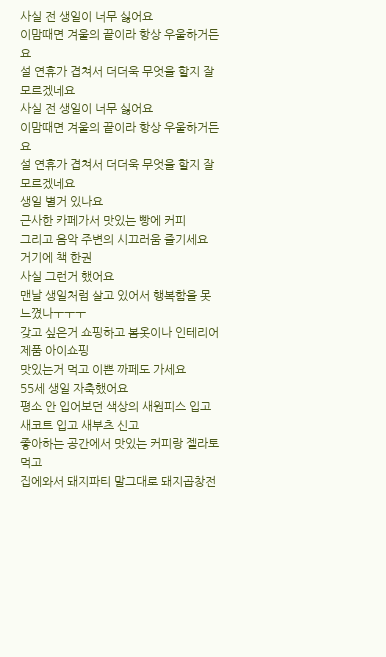사실 전 생일이 너무 싫어요
이맘때면 겨울의 끝이라 항상 우울하거든요
설 연휴가 겹쳐서 더더욱 무엇을 할지 잘 모르겠네요
사실 전 생일이 너무 싫어요
이맘때면 겨울의 끝이라 항상 우울하거든요
설 연휴가 겹쳐서 더더욱 무엇을 할지 잘 모르겠네요
생일 별거 있나요
근사한 카페가서 맛있는 빵에 커피
그리고 음악 주변의 시끄러움 즐기세요
거기에 책 한권
사실 그런거 했어요
맨날 생일처럼 살고 있어서 행복함을 못 느꼈나ㅜㅜㅜ
갖고 싶은거 쇼핑하고 봄옷이나 인테리어 제품 아이쇼핑
맛있는거 먹고 이쁜 까페도 가세요
55세 생일 자축했어요
평소 안 입어보던 색상의 새원피스 입고 새코트 입고 새부츠 신고
좋아하는 공간에서 맛있는 커피랑 젤라토 먹고
집에와서 돼지파티 말그대로 돼지곱창전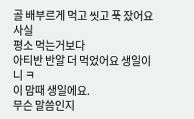골 배부르게 먹고 씻고 푹 잤어요
사실
평소 먹는거보다
아티반 반알 더 먹었어요 생일이니 ㅋ
이 맘때 생일에요.
무슨 말씀인지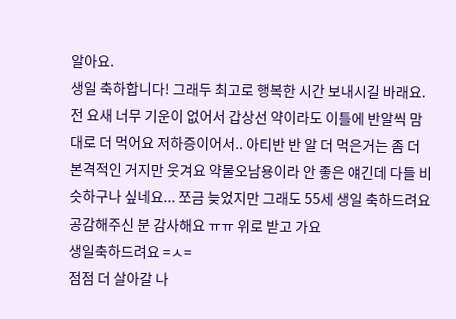알아요.
생일 축하합니다! 그래두 최고로 행복한 시간 보내시길 바래요.
전 요새 너무 기운이 없어서 갑상선 약이라도 이틀에 반알씩 맘대로 더 먹어요 저하증이어서.. 아티반 반 알 더 먹은거는 좀 더 본격적인 거지만 웃겨요 약물오남용이라 안 좋은 얘긴데 다들 비슷하구나 싶네요... 쪼금 늦었지만 그래도 55세 생일 축하드려요
공감해주신 분 감사해요 ㅠㅠ 위로 받고 가요
생일축하드려요 =ㅅ=
점점 더 살아갈 나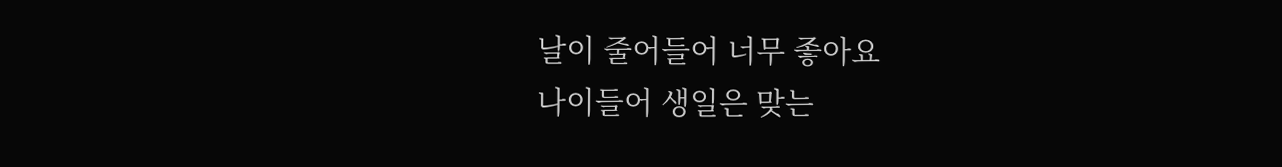날이 줄어들어 너무 좋아요
나이들어 생일은 맞는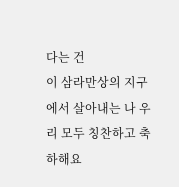다는 건
이 삼라만상의 지구에서 살아내는 나 우리 모두 칭찬하고 축하해요